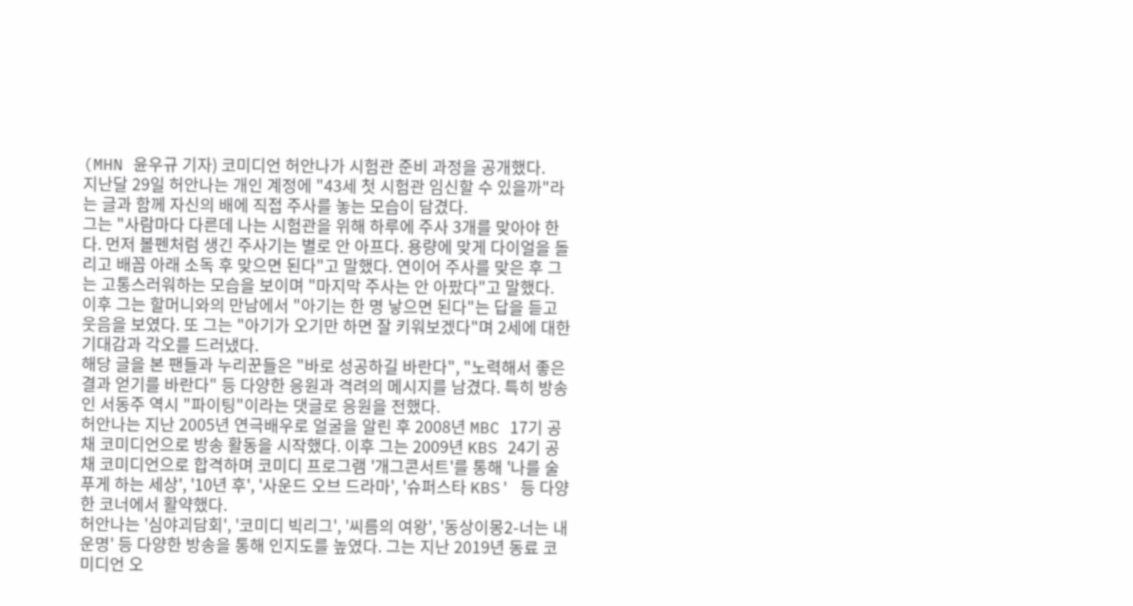(MHN 윤우규 기자) 코미디언 허안나가 시험관 준비 과정을 공개했다.
지난달 29일 허안나는 개인 계정에 "43세 첫 시험관 임신할 수 있을까"라는 글과 함께 자신의 배에 직접 주사를 놓는 모습이 담겼다.
그는 "사람마다 다른데 나는 시험관을 위해 하루에 주사 3개를 맞아야 한다. 먼저 볼펜처럼 생긴 주사기는 별로 안 아프다. 용량에 맞게 다이얼을 돌리고 배꼽 아래 소독 후 맞으면 된다"고 말했다. 연이어 주사를 맞은 후 그는 고통스러워하는 모습을 보이며 "마지막 주사는 안 아팠다"고 말했다.
이후 그는 할머니와의 만남에서 "아기는 한 명 낳으면 된다"는 답을 듣고 웃음을 보였다. 또 그는 "아기가 오기만 하면 잘 키워보겠다"며 2세에 대한 기대감과 각오를 드러냈다.
해당 글을 본 팬들과 누리꾼들은 "바로 성공하길 바란다", "노력해서 좋은 결과 얻기를 바란다" 등 다양한 응원과 격려의 메시지를 남겼다. 특히 방송인 서동주 역시 "파이팅"이라는 댓글로 응원을 전했다.
허안나는 지난 2005년 연극배우로 얼굴을 알린 후 2008년 MBC 17기 공채 코미디언으로 방송 활동을 시작했다. 이후 그는 2009년 KBS 24기 공채 코미디언으로 합격하며 코미디 프로그램 '개그콘서트'를 통해 '나를 술푸게 하는 세상', '10년 후', '사운드 오브 드라마', '슈퍼스타 KBS' 등 다양한 코너에서 활약했다.
허안나는 '심야괴담회', '코미디 빅리그', '씨름의 여왕', '동상이몽2-너는 내 운명' 등 다양한 방송을 통해 인지도를 높였다. 그는 지난 2019년 동료 코미디언 오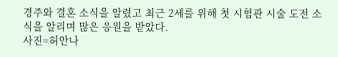경주와 결혼 소식을 알렸고 최근 2세를 위해 첫 시험관 시술 도전 소식을 알리며 많은 응원을 받았다.
사진=허안나